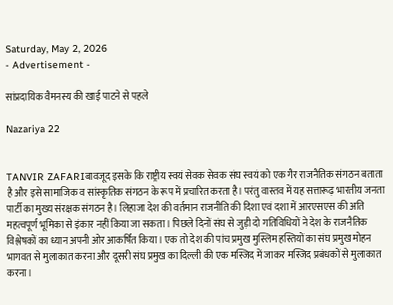Saturday, May 2, 2026
- Advertisement -

सांप्रदायिक वैमनस्य की खाई पाटने से पहले

Nazariya 22


TANVIR ZAFARIबावजूद इसके कि राष्ट्रीय स्वयं सेवक सेवक संघ स्वयं को एक गैर राजनैतिक संगठन बताता है और इसे सामाजिक व सांस्कृतिक संगठन के रूप में प्रचारित करता है। परंतु वास्तव में यह सत्तारूढ़ भारतीय जनता पार्टी का मुख्य संरक्षक संगठन है। लिहाजा देश की वर्तमान राजनीति की दिशा एवं दशा में आरएसएस की अति महत्वपूर्ण भूमिका से इंकार नहीं किया जा सकता। पिछले दिनों संघ से जुड़ी दो गतिविधियों ने देश के राजनैतिक विश्लेषकों का ध्यान अपनी ओर आकर्षित किया। एक तो देश की पांच प्रमुख मुस्लिम हस्तियों का संघ प्रमुख मोहन भागवत से मुलाकात करना और दूसरी संघ प्रमुख का दिल्ली की एक मस्जिद में जाकर मस्जिद प्रबंधकों से मुलाकात करना।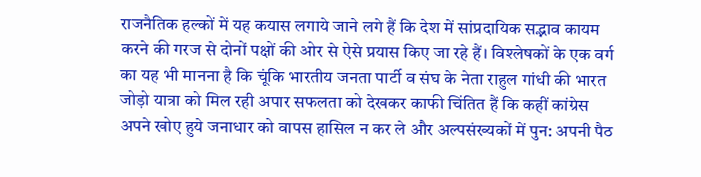राजनैतिक हल्कों में यह कयास लगाये जाने लगे हैं कि देश में सांप्रदायिक सद्भाव कायम करने की गरज से दोनों पक्षों की ओर से ऐसे प्रयास किए जा रहे हैं। विश्लेषकों के एक वर्ग का यह भी मानना है कि चूंकि भारतीय जनता पार्टी व संघ के नेता राहुल गांधी की भारत जोड़ो यात्रा को मिल रही अपार सफलता को देखकर काफी चिंतित हैं कि कहीं कांग्रेस अपने खोए हुये जनाधार को वापस हासिल न कर ले और अल्पसंख्यकों में पुन: अपनी पैठ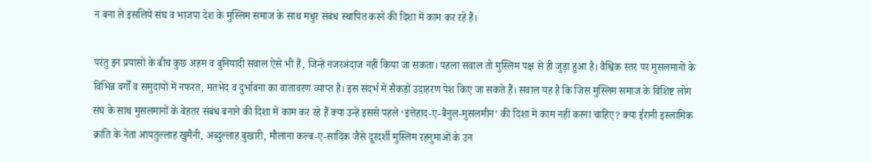न बना ले इसलिये संघ व भाजपा देश के मुस्लिम समाज के साथ मधुर संबंध स्थापित करने की दिशा में काम कर रहे हैं।

परंतु इन प्रयासों के बीच कुछ अहम व बुनियादी सवाल ऐसे भी हैं, जिन्हें नजरअंदाज नहीं किया जा सकता। पहला सवाल तो मुस्लिम पक्ष से ही जुड़ा हुआ है। वैश्विक स्तर पर मुसलमानों के विभिन्न वर्गों व समुदायों में नफरत, मतभेद व दुर्भावना का वातावरण व्याप्त है। इस संदर्भ में सैकड़ों उदाहरण पेश किए जा सकते हैं। सवाल यह है कि जिस मुस्लिम समाज के विशिष्ट लोग संघ के साथ मुसलमानों के बेहतर संबंध बनाने की दिशा में काम कर रहे हैं क्या उन्हें इससे पहले ‘इत्तेहाद-ए-बैनुल-मुसलमीन’ की दिशा में काम नहीं करना चाहिए? क्या ईरानी इस्लामिक क्रांति के नेता आयतुल्लाह खुमैनी, अब्दुल्लाह बुखारी, मौलाना कल्ब-ए-सादिक जैसे दूरदर्शी मुस्लिम रहनुमाओं के उन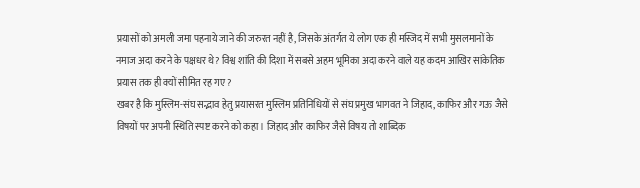प्रयासों को अमली जमा पहनाये जाने की जरुरत नहीं है, जिसके अंतर्गत ये लोग एक ही मस्जिद में सभी मुसलमानों के नमाज अदा करने के पक्षधर थे? विश्व शांति की दिशा में सबसे अहम भूमिका अदा करने वाले यह कदम आखिर सांकेतिक प्रयास तक ही क्यों सीमित रह गए?
खबर है कि मुस्लिम-संघ सद्भाव हेतु प्रयासरत मुस्लिम प्रतिनिधियों से संघ प्रमुख भागवत ने जिहाद, काफिर और गऊ जैसे विषयों पर अपनी स्थिति स्पष्ट करने को कहा। जिहाद और काफिर जैसे विषय तो शाब्दिक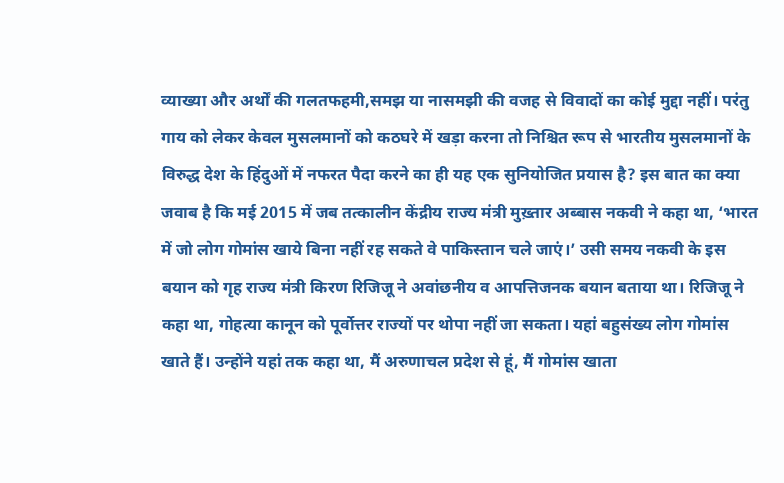व्याख्या और अर्थों की गलतफहमी,समझ या नासमझी की वजह से विवादों का कोई मुद्दा नहीं। परंतु गाय को लेकर केवल मुसलमानों को कठघरे में खड़ा करना तो निश्चित रूप से भारतीय मुसलमानों के विरुद्ध देश के हिंदुओं में नफरत पैदा करने का ही यह एक सुनियोजित प्रयास है? इस बात का क्या जवाब है कि मई 2015 में जब तत्कालीन केंद्रीय राज्य मंत्री मुख़्तार अब्बास नकवी ने कहा था, ‘भारत में जो लोग गोमांस खाये बिना नहीं रह सकते वे पाकिस्तान चले जाएं।’ उसी समय नकवी के इस बयान को गृह राज्य मंत्री किरण रिजिजू ने अवांछनीय व आपत्तिजनक बयान बताया था। रिजिजू ने कहा था, गोहत्या कानून को पूर्वोत्तर राज्यों पर थोपा नहीं जा सकता। यहां बहुसंख्य लोग गोमांस खाते हैं। उन्होंने यहां तक कहा था, मैं अरुणाचल प्रदेश से हूं, मैं गोमांस खाता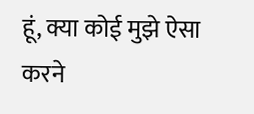हूं, क्या कोई मुझे ऐसा करने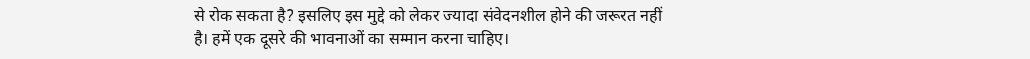से रोक सकता है? इसलिए इस मुद्दे को लेकर ज्यादा संवेदनशील होने की जरूरत नहीं है। हमें एक दूसरे की भावनाओं का सम्मान करना चाहिए।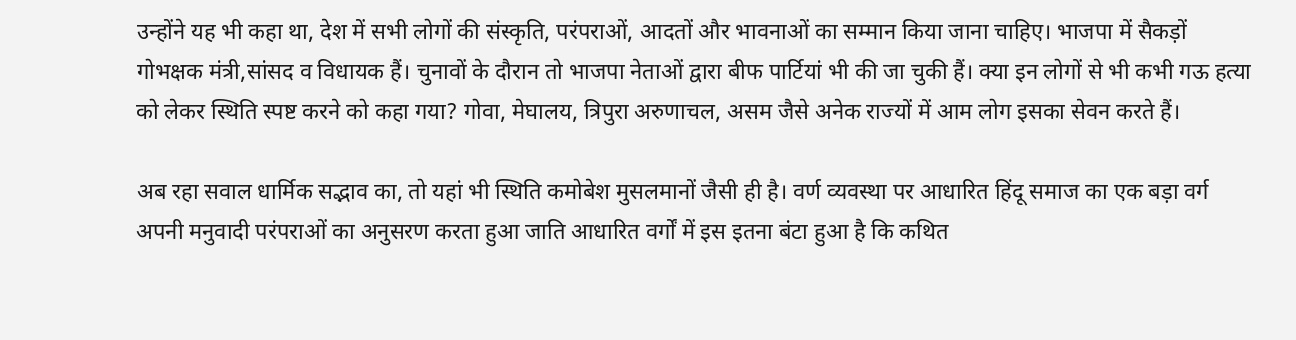उन्होंने यह भी कहा था, देश में सभी लोगों की संस्कृति, परंपराओं, आदतों और भावनाओं का सम्मान किया जाना चाहिए। भाजपा में सैकड़ों गोभक्षक मंत्री,सांसद व विधायक हैं। चुनावों के दौरान तो भाजपा नेताओं द्वारा बीफ पार्टियां भी की जा चुकी हैं। क्या इन लोगों से भी कभी गऊ हत्या को लेकर स्थिति स्पष्ट करने को कहा गया? गोवा, मेघालय, त्रिपुरा अरुणाचल, असम जैसे अनेक राज्यों में आम लोग इसका सेवन करते हैं।

अब रहा सवाल धार्मिक सद्भाव का, तो यहां भी स्थिति कमोबेश मुसलमानों जैसी ही है। वर्ण व्यवस्था पर आधारित हिंदू समाज का एक बड़ा वर्ग अपनी मनुवादी परंपराओं का अनुसरण करता हुआ जाति आधारित वर्गों में इस इतना बंटा हुआ है कि कथित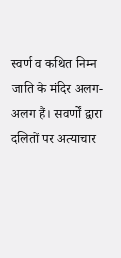स्वर्ण व कथित निम्न जाति के मंदिर अलग-अलग हैं। सवर्णों द्वारा दलितों पर अत्याचार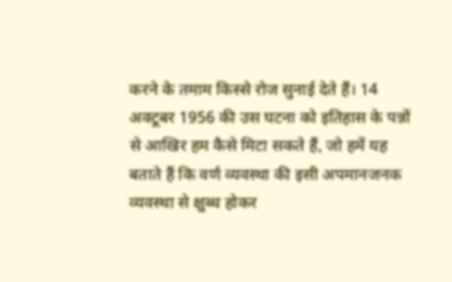करने के तमाम किस्से रोज सुनाई देते हैं। 14 अक्टूबर 1956 की उस घटना को इतिहास के पन्नों से आखिर हम कैसे मिटा सकते हैं, जो हमें यह बताते हैं कि वर्ण व्यवस्था की इसी अपमानजनक व्यवस्था से क्षुब्ध होकर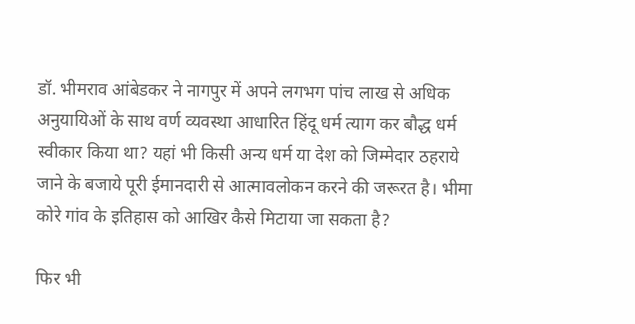डॉ. भीमराव आंबेडकर ने नागपुर में अपने लगभग पांच लाख से अधिक अनुयायिओं के साथ वर्ण व्यवस्था आधारित हिंदू धर्म त्याग कर बौद्ध धर्म स्वीकार किया था? यहां भी किसी अन्य धर्म या देश को जिम्मेदार ठहराये जाने के बजाये पूरी ईमानदारी से आत्मावलोकन करने की जरूरत है। भीमा कोरे गांव के इतिहास को आखिर कैसे मिटाया जा सकता है?

फिर भी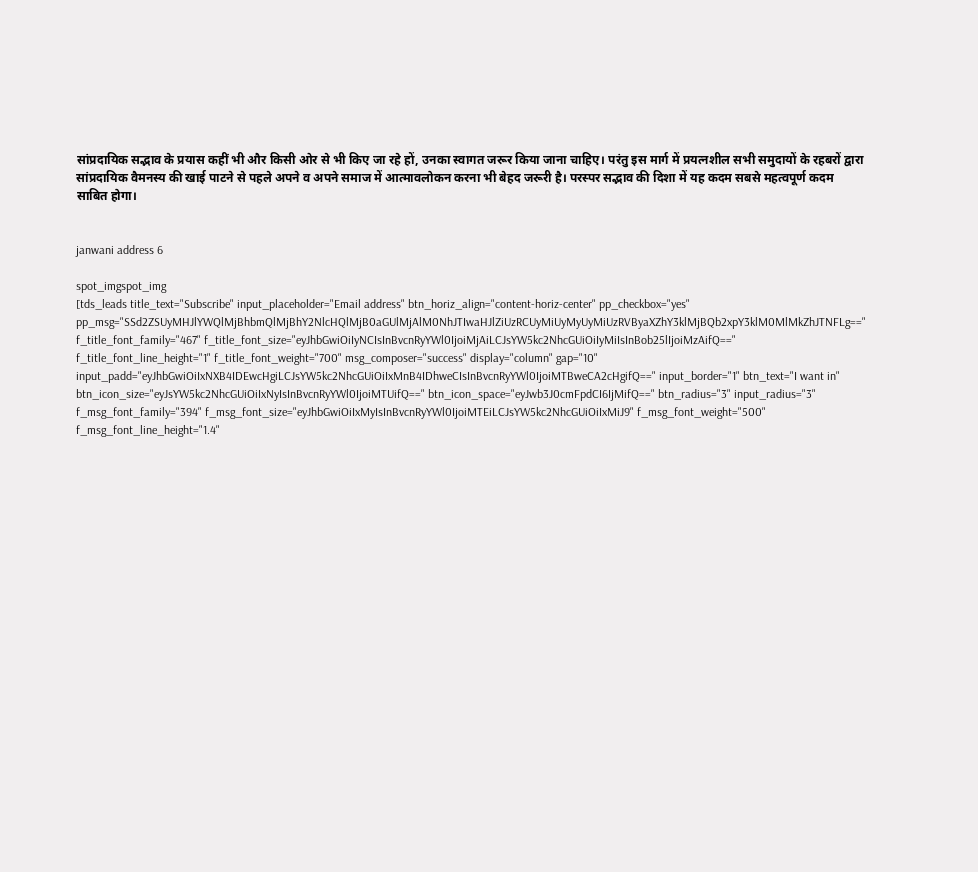सांप्रदायिक सद्भाव के प्रयास कहीं भी और किसी ओर से भी किए जा रहे हों, उनका स्वागत जरूर किया जाना चाहिए। परंतु इस मार्ग में प्रयत्नशील सभी समुदायों के रहबरों द्वारा सांप्रदायिक वैमनस्य की खाई पाटने से पहले अपने व अपने समाज में आत्मावलोकन करना भी बेहद जरूरी है। परस्पर सद्भाव की दिशा में यह कदम सबसे महत्वपूर्ण कदम साबित होगा।


janwani address 6

spot_imgspot_img
[tds_leads title_text="Subscribe" input_placeholder="Email address" btn_horiz_align="content-horiz-center" pp_checkbox="yes" pp_msg="SSd2ZSUyMHJlYWQlMjBhbmQlMjBhY2NlcHQlMjB0aGUlMjAlM0NhJTIwaHJlZiUzRCUyMiUyMyUyMiUzRVByaXZhY3klMjBQb2xpY3klM0MlMkZhJTNFLg==" f_title_font_family="467" f_title_font_size="eyJhbGwiOiIyNCIsInBvcnRyYWl0IjoiMjAiLCJsYW5kc2NhcGUiOiIyMiIsInBob25lIjoiMzAifQ==" f_title_font_line_height="1" f_title_font_weight="700" msg_composer="success" display="column" gap="10" input_padd="eyJhbGwiOiIxNXB4IDEwcHgiLCJsYW5kc2NhcGUiOiIxMnB4IDhweCIsInBvcnRyYWl0IjoiMTBweCA2cHgifQ==" input_border="1" btn_text="I want in" btn_icon_size="eyJsYW5kc2NhcGUiOiIxNyIsInBvcnRyYWl0IjoiMTUifQ==" btn_icon_space="eyJwb3J0cmFpdCI6IjMifQ==" btn_radius="3" input_radius="3" f_msg_font_family="394" f_msg_font_size="eyJhbGwiOiIxMyIsInBvcnRyYWl0IjoiMTEiLCJsYW5kc2NhcGUiOiIxMiJ9" f_msg_font_weight="500" f_msg_font_line_height="1.4"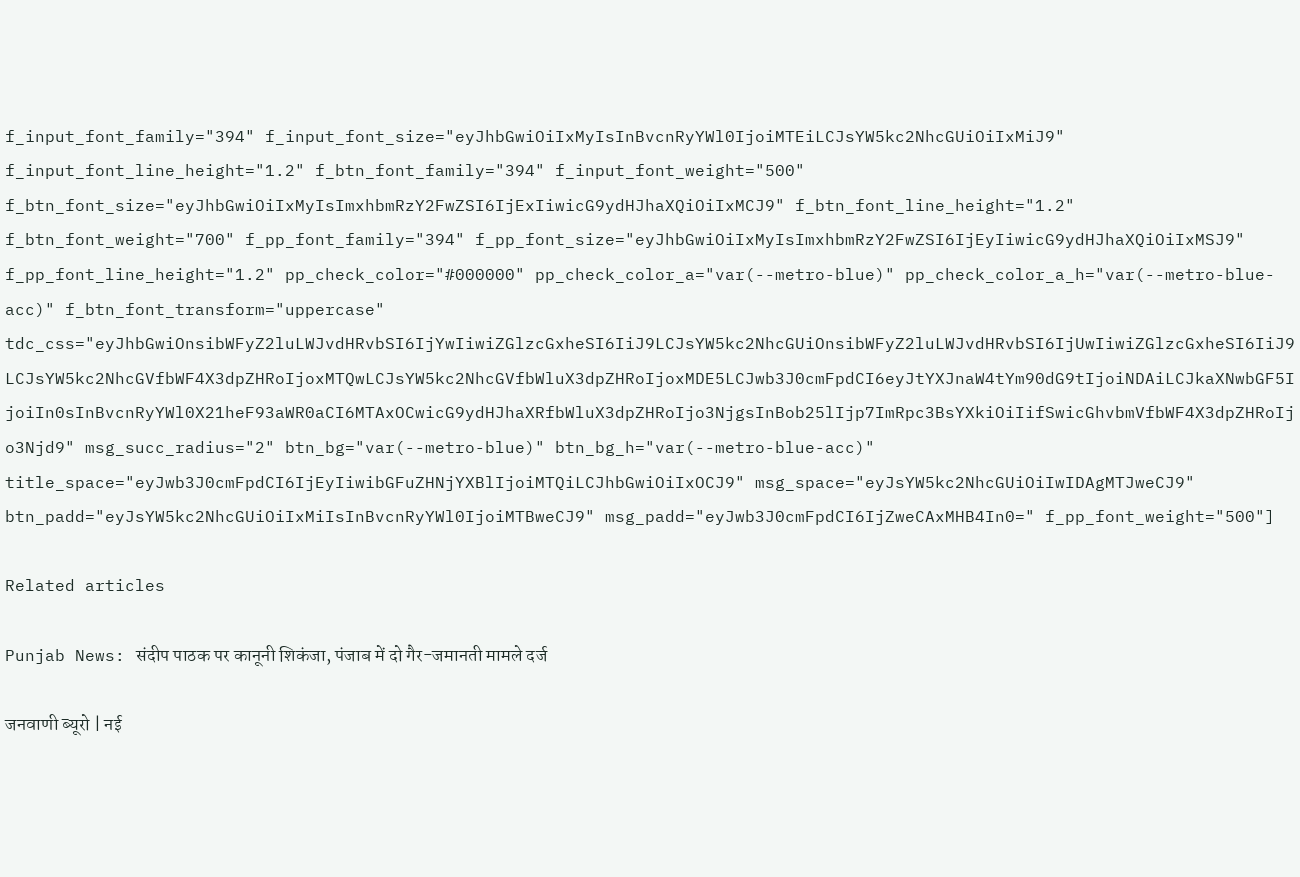f_input_font_family="394" f_input_font_size="eyJhbGwiOiIxMyIsInBvcnRyYWl0IjoiMTEiLCJsYW5kc2NhcGUiOiIxMiJ9" f_input_font_line_height="1.2" f_btn_font_family="394" f_input_font_weight="500" f_btn_font_size="eyJhbGwiOiIxMyIsImxhbmRzY2FwZSI6IjExIiwicG9ydHJhaXQiOiIxMCJ9" f_btn_font_line_height="1.2" f_btn_font_weight="700" f_pp_font_family="394" f_pp_font_size="eyJhbGwiOiIxMyIsImxhbmRzY2FwZSI6IjEyIiwicG9ydHJhaXQiOiIxMSJ9" f_pp_font_line_height="1.2" pp_check_color="#000000" pp_check_color_a="var(--metro-blue)" pp_check_color_a_h="var(--metro-blue-acc)" f_btn_font_transform="uppercase" tdc_css="eyJhbGwiOnsibWFyZ2luLWJvdHRvbSI6IjYwIiwiZGlzcGxheSI6IiJ9LCJsYW5kc2NhcGUiOnsibWFyZ2luLWJvdHRvbSI6IjUwIiwiZGlzcGxheSI6IiJ9LCJsYW5kc2NhcGVfbWF4X3dpZHRoIjoxMTQwLCJsYW5kc2NhcGVfbWluX3dpZHRoIjoxMDE5LCJwb3J0cmFpdCI6eyJtYXJnaW4tYm90dG9tIjoiNDAiLCJkaXNwbGF5IjoiIn0sInBvcnRyYWl0X21heF93aWR0aCI6MTAxOCwicG9ydHJhaXRfbWluX3dpZHRoIjo3NjgsInBob25lIjp7ImRpc3BsYXkiOiIifSwicGhvbmVfbWF4X3dpZHRoIjo3Njd9" msg_succ_radius="2" btn_bg="var(--metro-blue)" btn_bg_h="var(--metro-blue-acc)" title_space="eyJwb3J0cmFpdCI6IjEyIiwibGFuZHNjYXBlIjoiMTQiLCJhbGwiOiIxOCJ9" msg_space="eyJsYW5kc2NhcGUiOiIwIDAgMTJweCJ9" btn_padd="eyJsYW5kc2NhcGUiOiIxMiIsInBvcnRyYWl0IjoiMTBweCJ9" msg_padd="eyJwb3J0cmFpdCI6IjZweCAxMHB4In0=" f_pp_font_weight="500"]

Related articles

Punjab News: संदीप पाठक पर कानूनी शिकंजा, पंजाब में दो गैर-जमानती मामले दर्ज

जनवाणी ब्यूरो | नई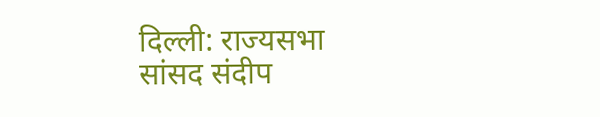दिल्ली: राज्यसभा सांसद संदीप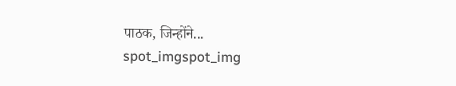पाठक, जिन्होंने...
spot_imgspot_img